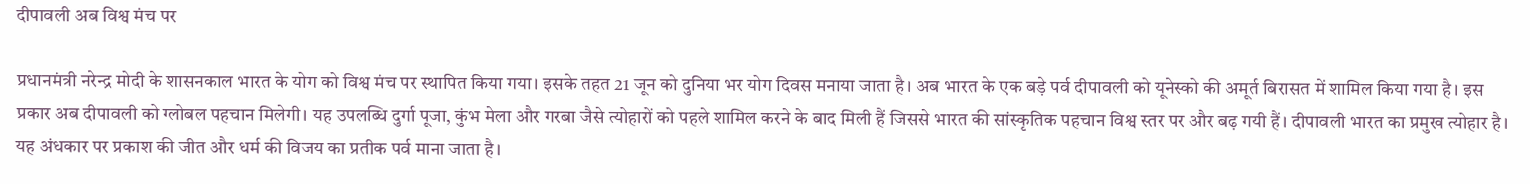दीपावली अब विश्व मंच पर

प्रधानमंत्री नरेन्द्र मोदी के शासनकाल भारत के योग को विश्व मंच पर स्थापित किया गया। इसके तहत 21 जून को दुनिया भर योग दिवस मनाया जाता है। अब भारत के एक बड़े पर्व दीपावली को यूनेस्को की अमूर्त बिरासत में शामिल किया गया है। इस प्रकार अब दीपावली को ग्लोबल पहचान मिलेगी। यह उपलब्धि दुर्गा पूजा, कुंभ मेला और गरबा जैसे त्योहारों को पहले शामिल करने के बाद मिली हैं जिससे भारत की सांस्कृतिक पहचान विश्व स्तर पर और बढ़ गयी हैं। दीपावली भारत का प्रमुख त्योहार है। यह अंधकार पर प्रकाश की जीत और धर्म की विजय का प्रतीक पर्व माना जाता है।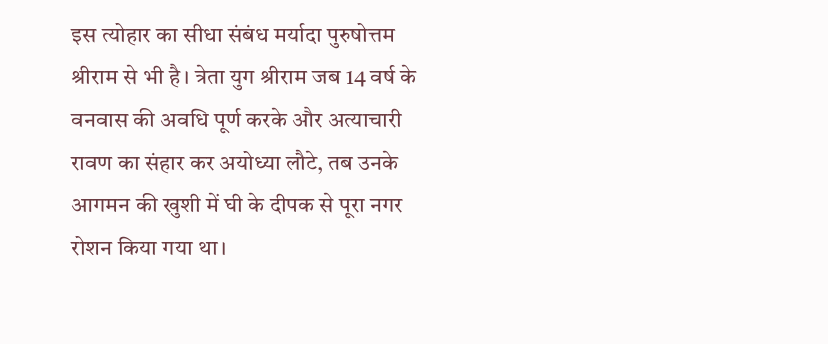इस त्योहार का सीधा संबंध मर्यादा पुरुषोत्तम श्रीराम से भी है। त्रेता युग श्रीराम जब 14 वर्ष के वनवास की अवधि पूर्ण करके और अत्याचारी रावण का संहार कर अयोध्या लौटे, तब उनके आगमन की खुशी में घी के दीपक से पूरा नगर रोशन किया गया था।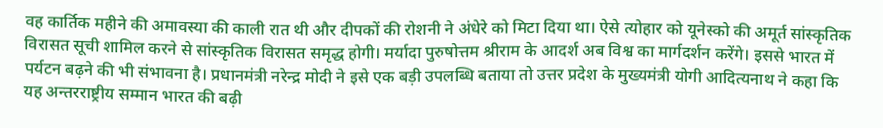वह कार्तिक महीने की अमावस्या की काली रात थी और दीपकों की रोशनी ने अंधेरे को मिटा दिया था। ऐसे त्योहार को यूनेस्को की अमूर्त सांस्कृतिक विरासत सूची शामिल करने से सांस्कृतिक विरासत समृद्ध होगी। मर्यादा पुरुषोत्तम श्रीराम के आदर्श अब विश्व का मार्गदर्शन करेंगे। इससे भारत में पर्यटन बढ़ने की भी संभावना है। प्रधानमंत्री नरेन्द्र मोदी ने इसे एक बड़ी उपलब्धि बताया तो उत्तर प्रदेश के मुख्यमंत्री योगी आदित्यनाथ ने कहा कि यह अन्तरराष्ट्रीय सम्मान भारत की बढ़ी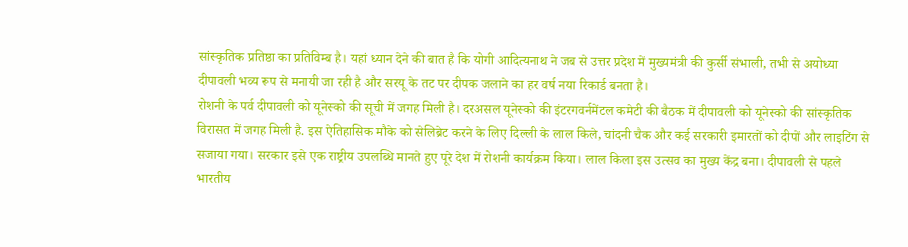सांस्कृतिक प्रतिष्ठा का प्रतिविम्ब है। यहां ध्यान देने की बात है कि योगी आदित्यनाथ ने जब से उत्तर प्रदेश में मुख्यमंत्री की कुर्सी संभाली, तभी से अयोध्या दीपावली भव्य रूप से मनायी जा रही है और सरयू के तट पर दीपक जलाने का हर वर्ष नया रिकार्ड बनता है।
रोशनी के पर्व दीपावली को यूनेस्को की सूची में जगह मिली है। दरअसल यूनेस्को की इंटरगवर्नमेंटल कमेटी की बैठक में दीपावली को यूनेस्को की सांस्कृतिक विरासत में जगह मिली है. इस ऐतिहासिक मौके को सेलिब्रेट करने के लिए दिल्ली के लाल किले, चांदनी चैक और कई सरकारी इमारतों को दीपों और लाइटिंग से सजाया गया। सरकार इसे एक राष्ट्रीय उपलब्धि मानते हुए पूरे देश में रोशनी कार्यक्रम किया। लाल किला इस उत्सव का मुख्य केंद्र बना। दीपावली से पहले भारतीय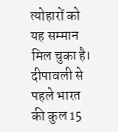त्योहारों को यह सम्मान मिल चुका है। दीपावली से पहले भारत की कुल 15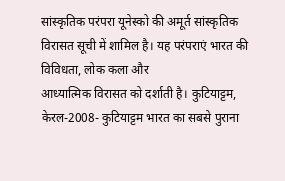सांस्कृतिक परंपरा यूनेस्को की अमूर्त सांस्कृतिक विरासत सूची में शामिल है। यह परंपराएं भारत की विविधता, लोक कला और
आध्यात्मिक विरासत को दर्शाती है। कुटियाट्टम, केरल-2008- कुटियाट्टम भारत का सबसे पुराना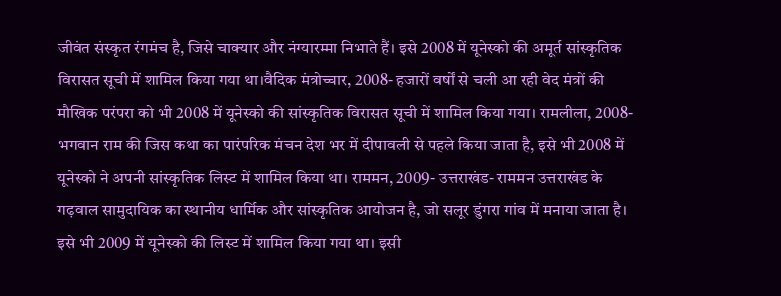जीवंत संस्कृत रंगमंच है, जिसे चाक्यार और नंग्यारम्मा निभाते हैं। इसे 2008 में यूनेस्को की अमूर्त सांस्कृतिक विरासत सूची में शामिल किया गया था।वैदिक मंत्रोच्चार, 2008- हजारों वर्षों से चली आ रही वेद मंत्रों की मौखिक परंपरा को भी 2008 में यूनेस्को की सांस्कृतिक विरासत सूची में शामिल किया गया। रामलीला, 2008-भगवान राम की जिस कथा का पारंपरिक मंचन देश भर में दीपावली से पहले किया जाता है, इसे भी 2008 में यूनेस्को ने अपनी सांस्कृतिक लिस्ट में शामिल किया था। राममन, 2009- उत्तराखंड- राममन उत्तराखंड के गढ़वाल सामुदायिक का स्थानीय धार्मिक और सांस्कृतिक आयोजन है, जो सलूर डुंगरा गांव में मनाया जाता है। इसे भी 2009 में यूनेस्को की लिस्ट में शामिल किया गया था। इसी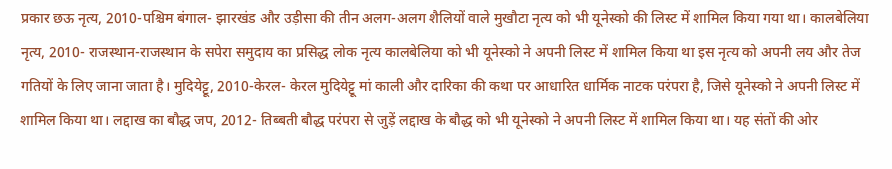प्रकार छऊ नृत्य, 2010-पश्चिम बंगाल- झारखंड और उड़ीसा की तीन अलग-अलग शैलियों वाले मुखौटा नृत्य को भी यूनेस्को की लिस्ट में शामिल किया गया था। कालबेलिया नृत्य, 2010- राजस्थान-राजस्थान के सपेरा समुदाय का प्रसिद्ध लोक नृत्य कालबेलिया को भी यूनेस्को ने अपनी लिस्ट में शामिल किया था इस नृत्य को अपनी लय और तेज गतियों के लिए जाना जाता है। मुदियेट्टू, 2010-केरल- केरल मुदियेट्टू मां काली और दारिका की कथा पर आधारित धार्मिक नाटक परंपरा है, जिसे यूनेस्को ने अपनी लिस्ट में शामिल किया था। लद्दाख का बौद्ध जप, 2012- तिब्बती बौद्ध परंपरा से जुड़ें लद्दाख के बौद्ध को भी यूनेस्को ने अपनी लिस्ट में शामिल किया था। यह संतों की ओर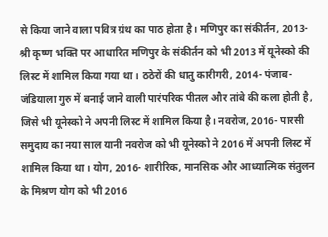से किया जाने वाला पवित्र ग्रंथ का पाठ होता है। मणिपुर का संकीर्तन, 2013- श्री कृष्ण भक्ति पर आधारित मणिपुर के संकीर्तन को भी 2013 में यूनेस्को की लिस्ट में शामिल किया गया था। ठठेरों की धातु कारीगरी, 2014- पंजाब- जंडियाला गुरु में बनाई जाने वाली पारंपरिक पीतल और तांबे की कला होती है, जिसे भी यूनेस्को ने अपनी लिस्ट में शामिल किया है। नवरोज, 2016- पारसी समुदाय का नया साल यानी नवरोज को भी यूनेस्को ने 2016 में अपनी लिस्ट में शामिल किया था। योग, 2016- शारीरिक, मानसिक और आध्यात्मिक संतुलन के मिश्रण योग को भी 2016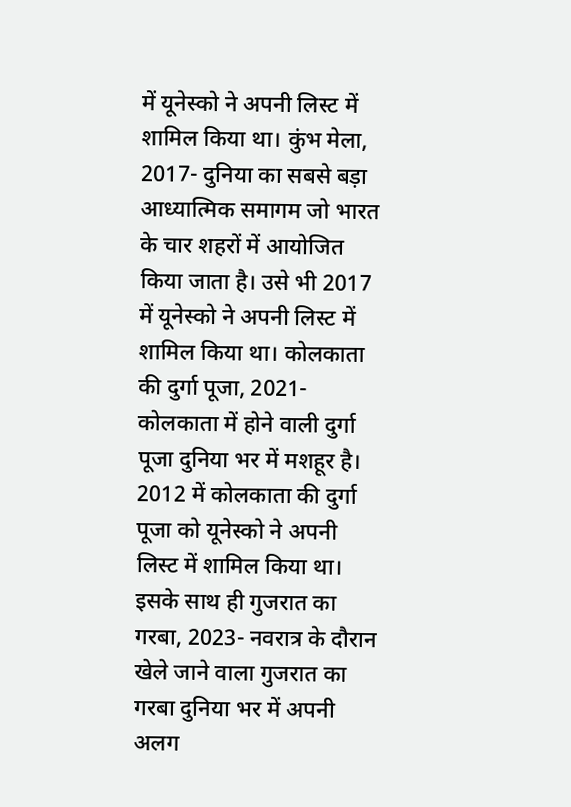में यूनेस्को ने अपनी लिस्ट में शामिल किया था। कुंभ मेला, 2017- दुनिया का सबसे बड़ा आध्यात्मिक समागम जो भारत के चार शहरों में आयोजित किया जाता है। उसे भी 2017 में यूनेस्को ने अपनी लिस्ट में शामिल किया था। कोलकाता की दुर्गा पूजा, 2021- कोलकाता में होने वाली दुर्गा पूजा दुनिया भर में मशहूर है। 2012 में कोलकाता की दुर्गा पूजा को यूनेस्को ने अपनी लिस्ट में शामिल किया था। इसके साथ ही गुजरात का गरबा, 2023- नवरात्र के दौरान खेले जाने वाला गुजरात का गरबा दुनिया भर में अपनी अलग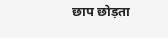छाप छोड़ता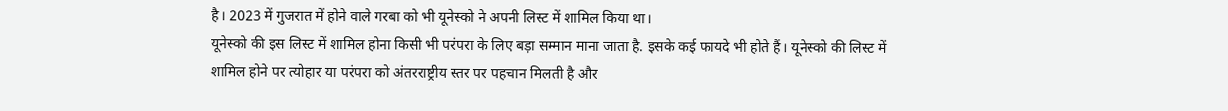है। 2023 में गुजरात में होने वाले गरबा को भी यूनेस्को ने अपनी लिस्ट में शामिल किया था।
यूनेस्को की इस लिस्ट में शामिल होना किसी भी परंपरा के लिए बड़ा सम्मान माना जाता है. इसके कई फायदे भी होते हैं। यूनेस्को की लिस्ट में शामिल होने पर त्योहार या परंपरा को अंतरराष्ट्रीय स्तर पर पहचान मिलती है और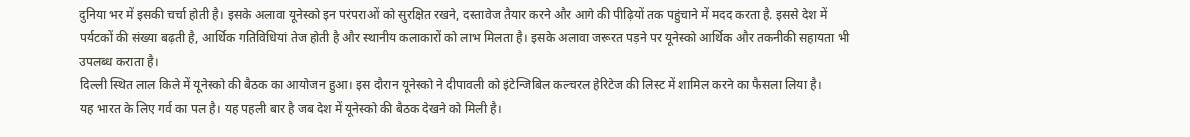दुनिया भर में इसकी चर्चा होती है। इसके अलावा यूनेस्को इन परंपराओं को सुरक्षित रखने, दस्तावेज तैयार करने और आगे की पीढ़ियों तक पहुंचाने में मदद करता है. इससे देश में पर्यटकों की संख्या बढ़ती है, आर्थिक गतिविधियां तेज होती है और स्थानीय कलाकारों को लाभ मिलता है। इसके अलावा जरूरत पड़ने पर यूनेस्को आर्थिक और तकनीकी सहायता भी उपलब्ध कराता है।
दिल्ली स्थित लाल किले में यूनेस्को की बैठक का आयोजन हुआ। इस दौरान यूनेस्को ने दीपावली को इंटेन्जिबिल कल्चरल हेरिटेज की लिस्ट में शामिल करने का फैसला लिया है।
यह भारत के लिए गर्व का पल है। यह पहली बार है जब देश में यूनेस्को की बैठक देखने को मिली है।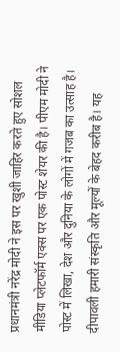प्रधानमंत्री नरेंद्र मोदी ने इस पर खुशी जाहिर करते हुए सोशल मीडिया प्लेटफॉर्म एक्स पर एक पोस्ट शेयर की है। पीएम मोदी ने पोस्ट में लिखा, देश और दुनिया के लोगों में गजब का उत्साह है। दीपावली हमारी संस्कृति और मूल्यों के बेहद करीब है। यह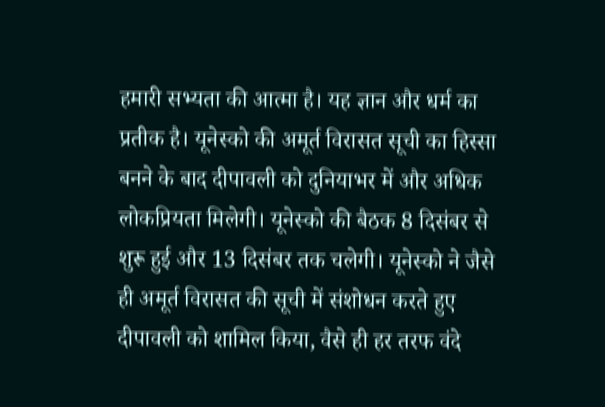हमारी सभ्यता की आत्मा है। यह ज्ञान और धर्म का प्रतीक है। यूनेस्को की अमूर्त विरासत सूची का हिस्सा बनने के बाद दीपावली को दुनियाभर में और अधिक लोकप्रियता मिलेगी। यूनेस्को की बैठक 8 दिसंबर से शुरू हुई और 13 दिसंबर तक चलेगी। यूनेस्को ने जैसे ही अमूर्त विरासत की सूची में संशोधन करते हुए दीपावली को शामिल किया, वैसे ही हर तरफ वंदे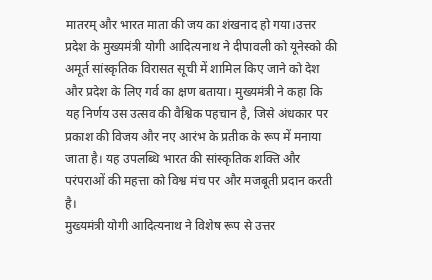मातरम् और भारत माता की जय का शंखनाद हो गया।उत्तर प्रदेश के मुख्यमंत्री योगी आदित्यनाथ ने दीपावली को यूनेस्को की अमूर्त सांस्कृतिक विरासत सूची में शामिल किए जाने को देश और प्रदेश के लिए गर्व का क्षण बताया। मुख्यमंत्री ने कहा कि यह निर्णय उस उत्सव की वैश्विक पहचान है, जिसे अंधकार पर प्रकाश की विजय और नए आरंभ के प्रतीक के रूप में मनाया जाता है। यह उपलब्धि भारत की सांस्कृतिक शक्ति और परंपराओं की महत्ता को विश्व मंच पर और मजबूती प्रदान करती है।
मुख्यमंत्री योगी आदित्यनाथ ने विशेष रूप से उत्तर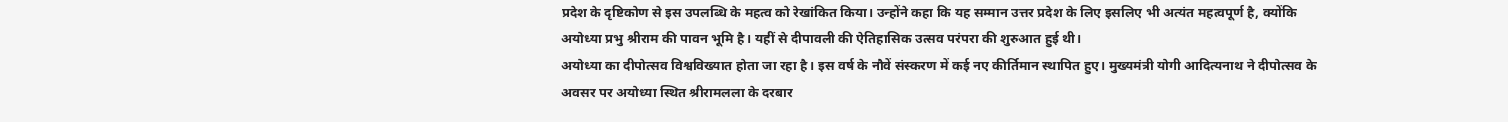प्रदेश के दृष्टिकोण से इस उपलब्धि के महत्व को रेखांकित किया। उन्होंने कहा कि यह सम्मान उत्तर प्रदेश के लिए इसलिए भी अत्यंत महत्वपूर्ण है, क्योंकि अयोध्या प्रभु श्रीराम की पावन भूमि है। यहीं से दीपावली की ऐतिहासिक उत्सव परंपरा की शुरुआत हुई थी।
अयोध्या का दीपोत्सव विश्वविख्यात होता जा रहा है। इस वर्ष के नौवें संस्करण में कई नए कीर्तिमान स्थापित हुए। मुख्यमंत्री योगी आदित्यनाथ ने दीपोत्सव के अवसर पर अयोध्या स्थित श्रीरामलला के दरबार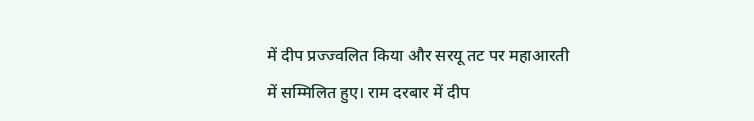में दीप प्रज्ज्वलित किया और सरयू तट पर महाआरती में सम्मिलित हुए। राम दरबार में दीप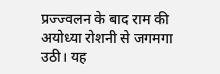प्रज्ज्वलन के बाद राम की अयोध्या रोशनी से जगमगा उठी। यह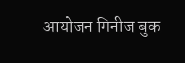आयोजन गिनीज बुक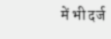में भी दर्ज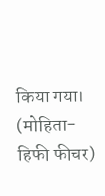किया गया।
(मोहिता-हिफी फीचर)